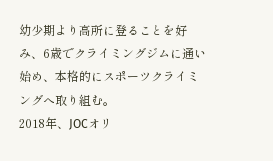幼少期より高所に登ることを好み、6歳でクライミングジムに通い始め、本格的にスポーツクライミングへ取り組む。
2018年、JOCオリ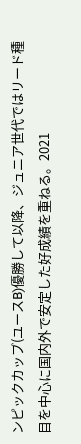ンピックカップ(ユースB)優勝して以降、ジュニア世代ではリード種目を中心に国内外で安定した好成績を重ねる。2021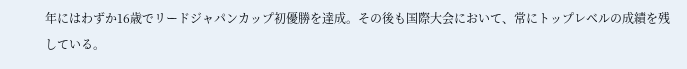年にはわずか16歳でリードジャパンカップ初優勝を達成。その後も国際大会において、常にトップレベルの成績を残している。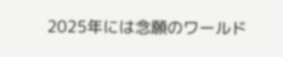2025年には念願のワールド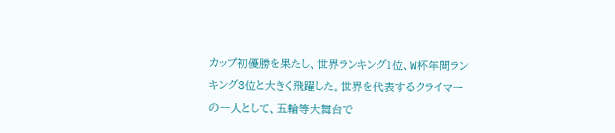カップ初優勝を果たし、世界ランキング1位、W杯年間ランキング3位と大きく飛躍した。世界を代表するクライマーの一人として、五輪等大舞台で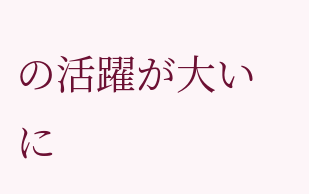の活躍が大いに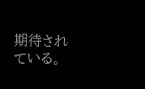期待されている。